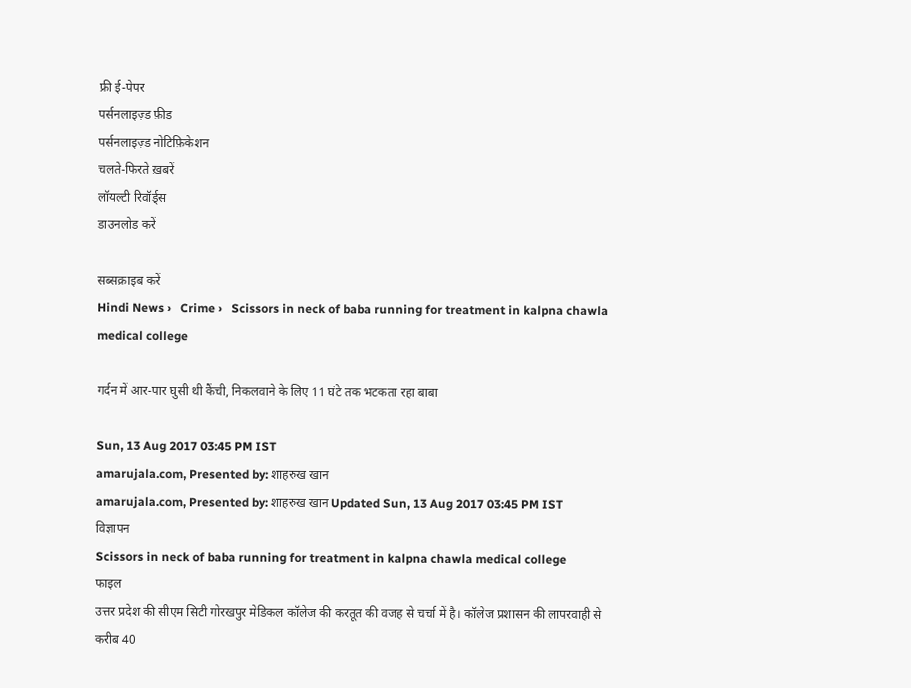फ्री ई-पेपर
पर्सनलाइज़्ड फ़ीड
पर्सनलाइज़्ड नोटिफ़िकेशन
चलते-फिरते ख़बरें
लॉयल्टी रिवॉर्ड्स
डाउनलोड करें

सब्सक्राइब करें
Hindi News ›   Crime ›   Scissors in neck of baba running for treatment in kalpna chawla medical college

गर्दन में आर-पार घुसी थी कैंची, निकलवाने के लिए 11 घंटे तक भटकता रहा बाबा

Sun, 13 Aug 2017 03:45 PM IST
amarujala.com, Presented by: शाहरुख खान
amarujala.com, Presented by: शाहरुख खान Updated Sun, 13 Aug 2017 03:45 PM IST
विज्ञापन
Scissors in neck of baba running for treatment in kalpna chawla medical college
फाइल
उत्तर प्रदेश की सीएम सिटी गोरखपुर मेडिकल कॉलेज की करतूत की वजह से चर्चा में है। कॉलेज प्रशासन की लापरवाही से करीब 40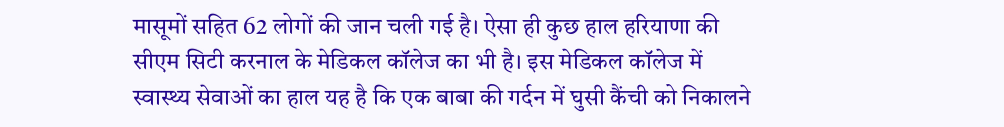मासूमों सहित 62 लोगों की जान चली गई है। ऐसा ही कुछ हाल हरियाणा की सीएम सिटी करनाल के मेडिकल कॉलेज का भी है। इस मेडिकल कॉलेज में स्वास्थ्य सेवाओं का हाल यह है कि एक बाबा की गर्दन में घुसी कैंची को निकालने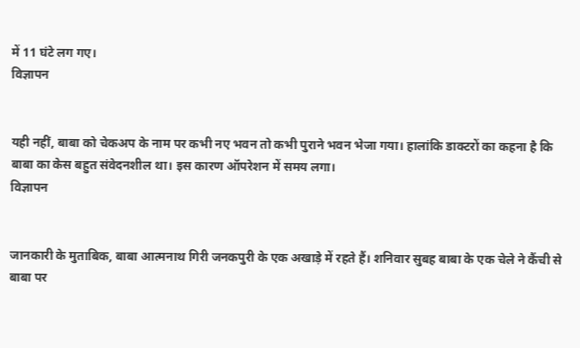में 11 घंटे लग गए।
विज्ञापन


यही नहीं, बाबा को चेकअप के नाम पर कभी नए भवन तो कभी पुराने भवन भेजा गया। हालांकि डाक्टरों का कहना है कि बाबा का केस बहुत संवेदनशील था। इस कारण ऑपरेशन में समय लगा।
विज्ञापन


जानकारी के मुताबिक, बाबा आत्मनाथ गिरी जनकपुरी के एक अखाड़े में रहते हैं। शनिवार सुबह बाबा के एक चेले ने कैंची से बाबा पर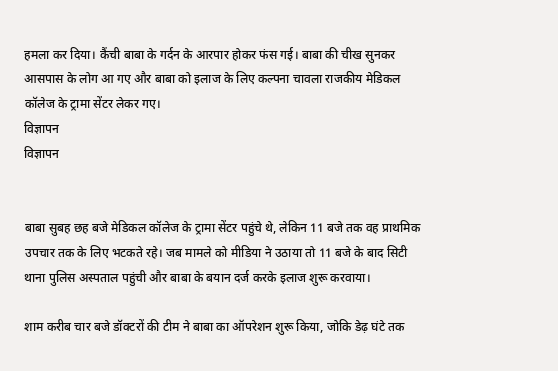हमला कर दिया। कैंची बाबा के गर्दन के आरपार होकर फंस गई। बाबा की चीख सुनकर आसपास के लोग आ गए और बाबा को इलाज के लिए कल्पना चावला राजकीय मेडिकल कॉलेज के ट्रामा सेंटर लेकर गए।
विज्ञापन
विज्ञापन


बाबा सुबह छह बजे मेडिकल कॉलेज के ट्रामा सेंटर पहुंचे थे, लेकिन 11 बजे तक वह प्राथमिक उपचार तक के लिए भटकते रहे। जब मामले को मीडिया ने उठाया तो 11 बजे के बाद सिटी थाना पुलिस अस्पताल पहुंची और बाबा के बयान दर्ज करके इलाज शुरू करवाया।

शाम करीब चार बजे डॉक्टरों की टीम ने बाबा का ऑपरेशन शुरू किया, जोकि डेढ़ घंटे तक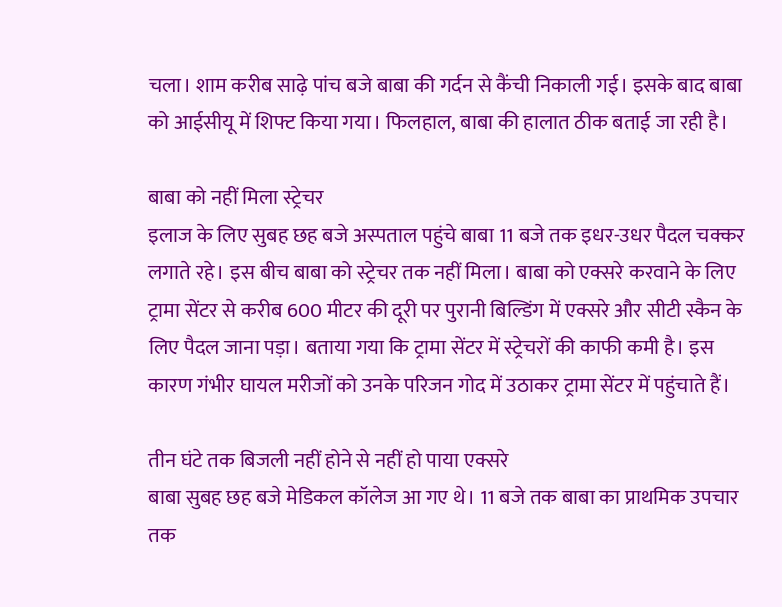चला। शाम करीब साढ़े पांच बजे बाबा की गर्दन से कैंची निकाली गई। इसके बाद बाबा को आईसीयू में शिफ्ट किया गया। फिलहाल, बाबा की हालात ठीक बताई जा रही है।

बाबा को नहीं मिला स्ट्रेचर
इलाज के लिए सुबह छह बजे अस्पताल पहुंचे बाबा 11 बजे तक इधर-उधर पैदल चक्कर लगाते रहे। इस बीच बाबा को स्ट्रेचर तक नहीं मिला। बाबा को एक्सरे करवाने के लिए ट्रामा सेंटर से करीब 600 मीटर की दूरी पर पुरानी बिल्डिंग में एक्सरे और सीटी स्कैन के लिए पैदल जाना पड़ा। बताया गया कि ट्रामा सेंटर में स्ट्रेचरों की काफी कमी है। इस कारण गंभीर घायल मरीजों को उनके परिजन गोद में उठाकर ट्रामा सेंटर में पहुंचाते हैं।

तीन घंटे तक बिजली नहीं होने से नहीं हो पाया एक्सरे
बाबा सुबह छह बजे मेडिकल कॉलेज आ गए थे। 11 बजे तक बाबा का प्राथमिक उपचार तक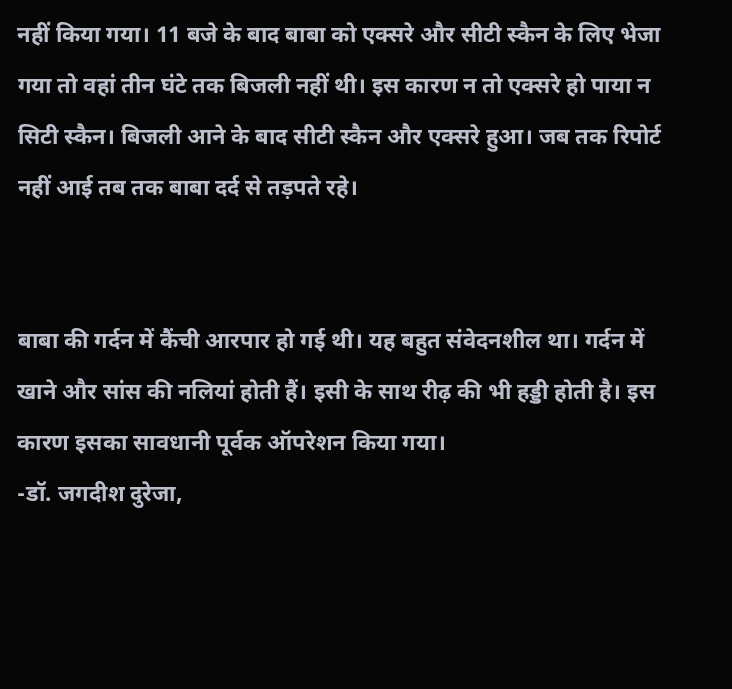नहीं किया गया। 11 बजे के बाद बाबा को एक्सरे और सीटी स्कैन के लिए भेजा गया तो वहां तीन घंटे तक बिजली नहीं थी। इस कारण न तो एक्सरे हो पाया न सिटी स्कैन। बिजली आने के बाद सीटी स्कैन और एक्सरे हुआ। जब तक रिपोर्ट नहीं आई तब तक बाबा दर्द से तड़पते रहे।


बाबा की गर्दन में कैंची आरपार हो गई थी। यह बहुत संवेदनशील था। गर्दन में खाने और सांस की नलियां होती हैं। इसी के साथ रीढ़ की भी हड्डी होती है। इस कारण इसका सावधानी पूर्वक ऑपरेशन किया गया।
-डॉ. जगदीश दुरेजा,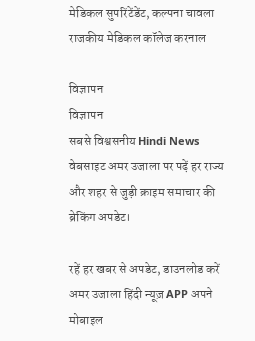मेडिकल सुपरिंटेंडेंट, कल्पना चावला राजकीय मेडिकल कॉलेज करनाल

विज्ञापन
विज्ञापन
सबसे विश्वसनीय Hindi News वेबसाइट अमर उजाला पर पढ़ें हर राज्य और शहर से जुड़ी क्राइम समाचार की
ब्रेकिंग अपडेट।

रहें हर खबर से अपडेट, डाउनलोड करें अमर उजाला हिंदी न्यूज़ APP अपने मोबाइल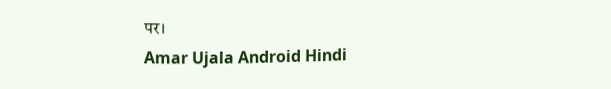पर।
Amar Ujala Android Hindi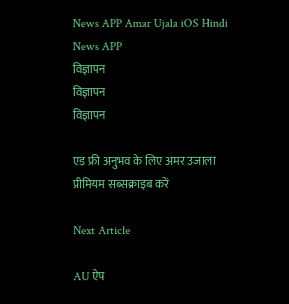News APP Amar Ujala iOS Hindi News APP
विज्ञापन
विज्ञापन
विज्ञापन

एड फ्री अनुभव के लिए अमर उजाला प्रीमियम सब्सक्राइब करें

Next Article

AU ऐप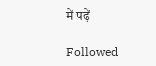में पढ़ें

Followed